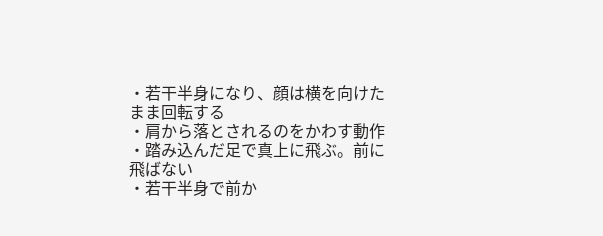・若干半身になり、顔は横を向けたまま回転する
・肩から落とされるのをかわす動作
・踏み込んだ足で真上に飛ぶ。前に飛ばない
・若干半身で前か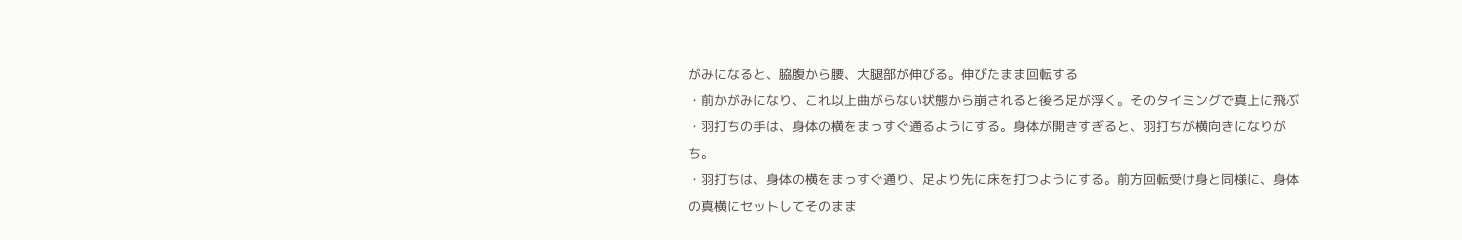がみになると、脇腹から腰、大腿部が伸びる。伸びたまま回転する
・前かがみになり、これ以上曲がらない状態から崩されると後ろ足が浮く。そのタイミングで真上に飛ぶ
・羽打ちの手は、身体の横をまっすぐ通るようにする。身体が開きすぎると、羽打ちが横向きになりがち。
・羽打ちは、身体の横をまっすぐ通り、足より先に床を打つようにする。前方回転受け身と同様に、身体の真横にセットしてそのまま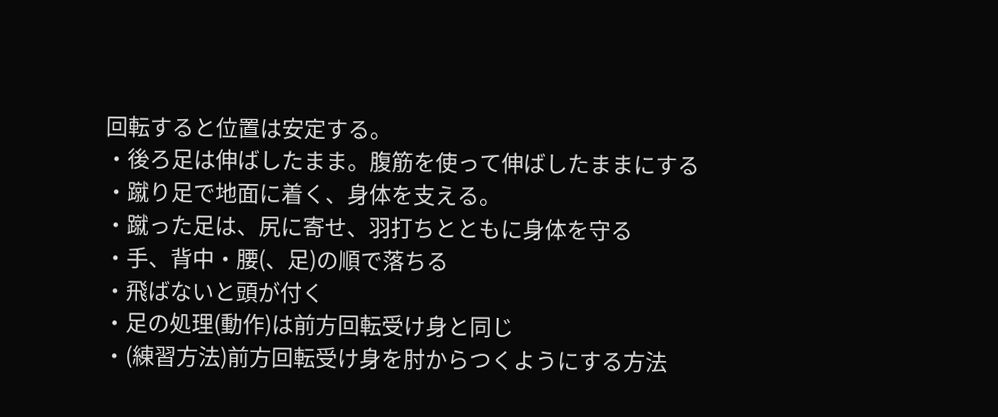回転すると位置は安定する。
・後ろ足は伸ばしたまま。腹筋を使って伸ばしたままにする
・蹴り足で地面に着く、身体を支える。
・蹴った足は、尻に寄せ、羽打ちとともに身体を守る
・手、背中・腰(、足)の順で落ちる
・飛ばないと頭が付く
・足の処理(動作)は前方回転受け身と同じ
・(練習方法)前方回転受け身を肘からつくようにする方法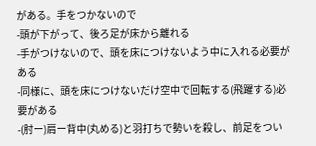がある。手をつかないので
-頭が下がって、後ろ足が床から離れる
-手がつけないので、頭を床につけないよう中に入れる必要がある
-同様に、頭を床につけないだけ空中で回転する(飛躍する)必要がある
-(肘ー)肩ー背中(丸める)と羽打ちで勢いを殺し、前足をつい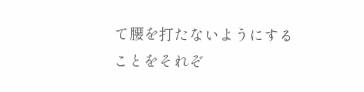て腰を打たないようにする
ことをそれぞ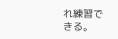れ練習できる。